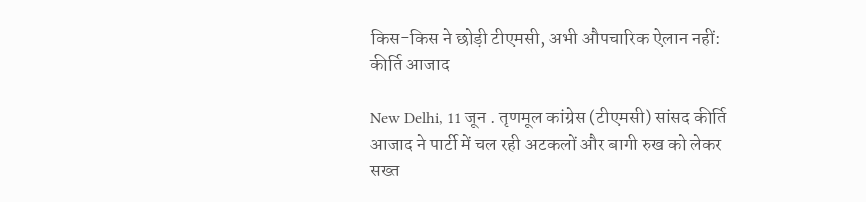किस-किस ने छोड़ी टीएमसी, अभी औपचारिक ऐलान नहीं: कीर्ति आजाद

New Delhi, 11 जून . तृणमूल कांग्रेस (टीएमसी) सांसद कीर्ति आजाद ने पार्टी में चल रही अटकलों और बागी रुख को लेकर सख्त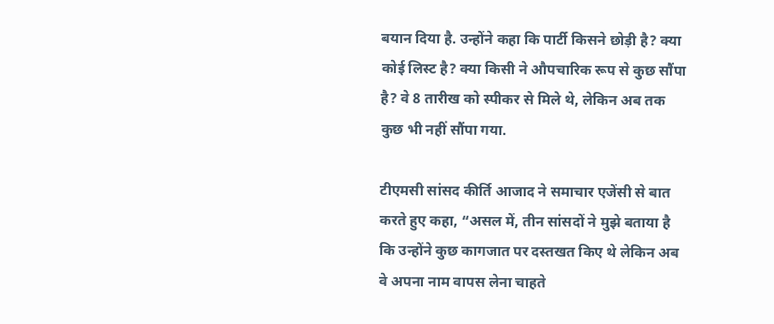बयान दिया है. उन्होंने कहा कि पार्टी किसने छोड़ी है? क्या कोई लिस्ट है? क्या किसी ने औपचारिक रूप से कुछ सौंपा है? वे 8 तारीख को स्पीकर से मिले थे, लेकिन अब तक कुछ भी नहीं सौंपा गया.

टीएमसी सांसद कीर्ति आजाद ने समाचार एजेंसी से बात करते हुए कहा, “असल में, तीन सांसदों ने मुझे बताया है कि उन्होंने कुछ कागजात पर दस्तखत किए थे लेकिन अब वे अपना नाम वापस लेना चाहते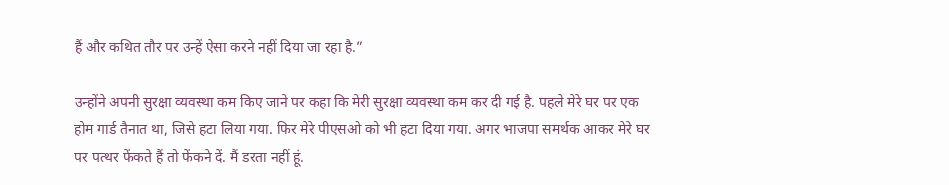हैं और कथित तौर पर उन्हें ऐसा करने नहीं दिया जा रहा है.”

उन्होंने अपनी सुरक्षा व्यवस्था कम किए जाने पर कहा कि मेरी सुरक्षा व्यवस्था कम कर दी गई है. पहले मेरे घर पर एक होम गार्ड तैनात था, जिसे हटा लिया गया. फिर मेरे पीएसओ को भी हटा दिया गया. अगर भाजपा समर्थक आकर मेरे घर पर पत्थर फेंकते हैं तो फेंकने दें. मैं डरता नहीं हूं.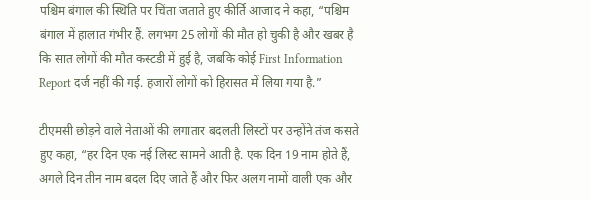पश्चिम बंगाल की स्थिति पर चिंता जताते हुए कीर्ति आजाद ने कहा, “पश्चिम बंगाल में हालात गंभीर हैं. लगभग 25 लोगों की मौत हो चुकी है और खबर है कि सात लोगों की मौत कस्टडी में हुई है, जबकि कोई First Information Report दर्ज नहीं की गई. हजारों लोगों को हिरासत में लिया गया है.”

टीएमसी छोड़ने वाले नेताओं की लगातार बदलती लिस्टों पर उन्होंने तंज कसते हुए कहा, “हर दिन एक नई लिस्ट सामने आती है. एक दिन 19 नाम होते हैं, अगले दिन तीन नाम बदल दिए जाते हैं और फिर अलग नामों वाली एक और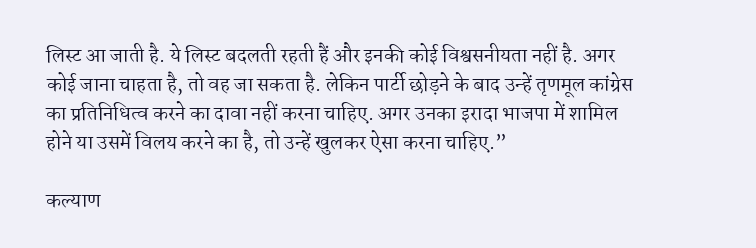लिस्ट आ जाती है. ये लिस्ट बदलती रहती हैं और इनकी कोई विश्वसनीयता नहीं है. अगर कोई जाना चाहता है, तो वह जा सकता है. लेकिन पार्टी छोड़ने के बाद उन्हें तृणमूल कांग्रेस का प्रतिनिधित्व करने का दावा नहीं करना चाहिए. अगर उनका इरादा भाजपा में शामिल होने या उसमें विलय करने का है, तो उन्हें खुलकर ऐसा करना चाहिए.”

कल्याण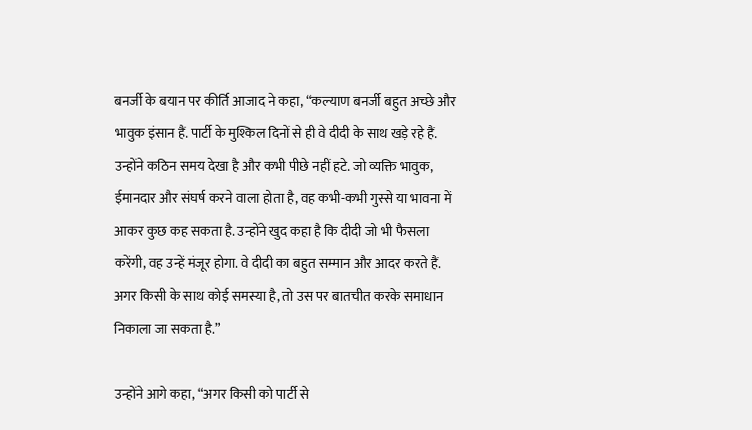बनर्जी के बयान पर कीर्ति आजाद ने कहा, “कल्याण बनर्जी बहुत अच्छे और भावुक इंसान हैं. पार्टी के मुश्किल दिनों से ही वे दीदी के साथ खड़े रहे हैं. उन्होंने कठिन समय देखा है और कभी पीछे नहीं हटे. जो व्यक्ति भावुक, ईमानदार और संघर्ष करने वाला होता है, वह कभी-कभी गुस्से या भावना में आकर कुछ कह सकता है. उन्होंने खुद कहा है कि दीदी जो भी फैसला करेंगी, वह उन्हें मंजूर होगा. वे दीदी का बहुत सम्मान और आदर करते हैं. अगर किसी के साथ कोई समस्या है, तो उस पर बातचीत करके समाधान निकाला जा सकता है.”

उन्होंने आगे कहा, “अगर किसी को पार्टी से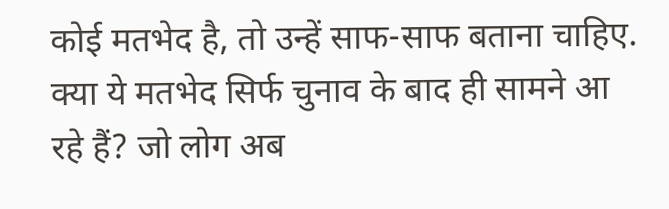कोई मतभेद है, तो उन्हें साफ-साफ बताना चाहिए. क्या ये मतभेद सिर्फ चुनाव के बाद ही सामने आ रहे हैं? जो लोग अब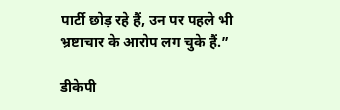पार्टी छोड़ रहे हैं, उन पर पहले भी भ्रष्टाचार के आरोप लग चुके हैं.”

डीकेपी